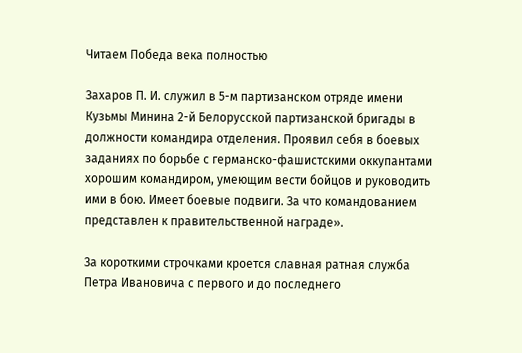Читаем Победа века полностью

Захаров П. И. служил в 5-м партизанском отряде имени Кузьмы Минина 2-й Белорусской партизанской бригады в должности командира отделения. Проявил себя в боевых заданиях по борьбе с германско-фашистскими оккупантами хорошим командиром, умеющим вести бойцов и руководить ими в бою. Имеет боевые подвиги. За что командованием представлен к правительственной награде».

За короткими строчками кроется славная ратная служба Петра Ивановича с первого и до последнего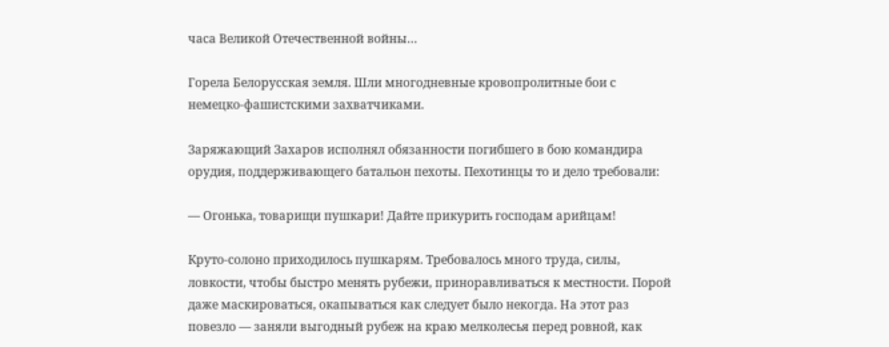часа Великой Отечественной войны…

Горела Белорусская земля. Шли многодневные кровопролитные бои с немецко-фашистскими захватчиками.

Заряжающий Захаров исполнял обязанности погибшего в бою командира орудия, поддерживающего батальон пехоты. Пехотинцы то и дело требовали:

— Огонька, товарищи пушкари! Дайте прикурить господам арийцам!

Круто-солоно приходилось пушкарям. Требовалось много труда, силы, ловкости, чтобы быстро менять рубежи, приноравливаться к местности. Порой даже маскироваться, окапываться как следует было некогда. На этот раз повезло — заняли выгодный рубеж на краю мелколесья перед ровной, как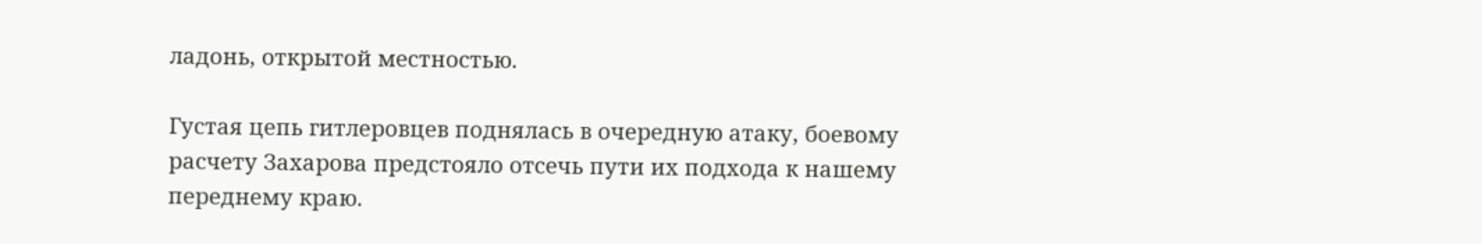ладонь, открытой местностью.

Густая цепь гитлеровцев поднялась в очередную атаку, боевому расчету Захарова предстояло отсечь пути их подхода к нашему переднему краю.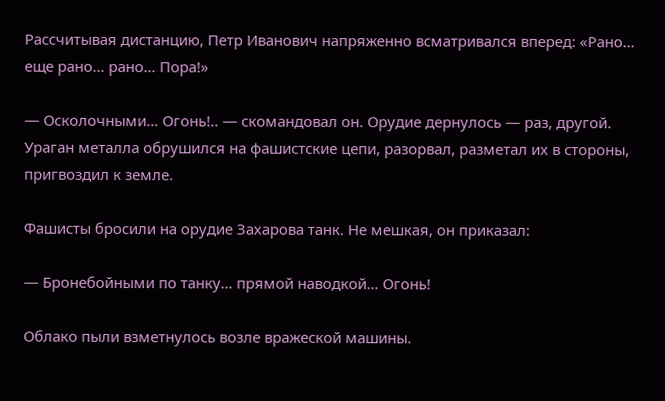Рассчитывая дистанцию, Петр Иванович напряженно всматривался вперед: «Рано… еще рано… рано… Пора!»

— Осколочными… Огонь!.. — скомандовал он. Орудие дернулось — раз, другой. Ураган металла обрушился на фашистские цепи, разорвал, разметал их в стороны, пригвоздил к земле.

Фашисты бросили на орудие Захарова танк. Не мешкая, он приказал:

— Бронебойными по танку… прямой наводкой… Огонь!

Облако пыли взметнулось возле вражеской машины.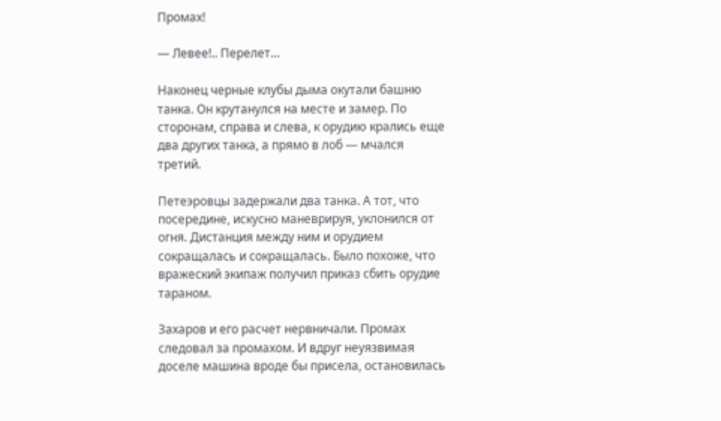Промах!

— Левее!.. Перелет…

Наконец черные клубы дыма окутали башню танка. Он крутанулся на месте и замер. По сторонам, справа и слева, к орудию крались еще два других танка, а прямо в лоб — мчался третий.

Петеэровцы задержали два танка. А тот, что посередине, искусно маневрируя, уклонился от огня. Дистанция между ним и орудием сокращалась и сокращалась. Было похоже, что вражеский экипаж получил приказ сбить орудие тараном.

Захаров и его расчет нервничали. Промах следовал за промахом. И вдруг неуязвимая доселе машина вроде бы присела, остановилась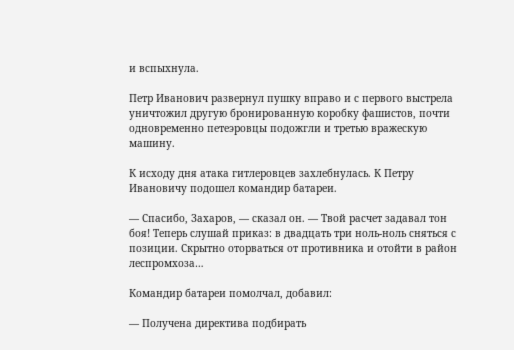и вспыхнула.

Петр Иванович развернул пушку вправо и с первого выстрела уничтожил другую бронированную коробку фашистов, почти одновременно петеэровцы подожгли и третью вражескую машину.

К исходу дня атака гитлеровцев захлебнулась. К Петру Ивановичу подошел командир батареи.

— Спасибо, Захаров, — сказал он. — Твой расчет задавал тон боя! Теперь слушай приказ: в двадцать три ноль-ноль сняться с позиции. Скрытно оторваться от противника и отойти в район леспромхоза…

Командир батареи помолчал, добавил:

— Получена директива подбирать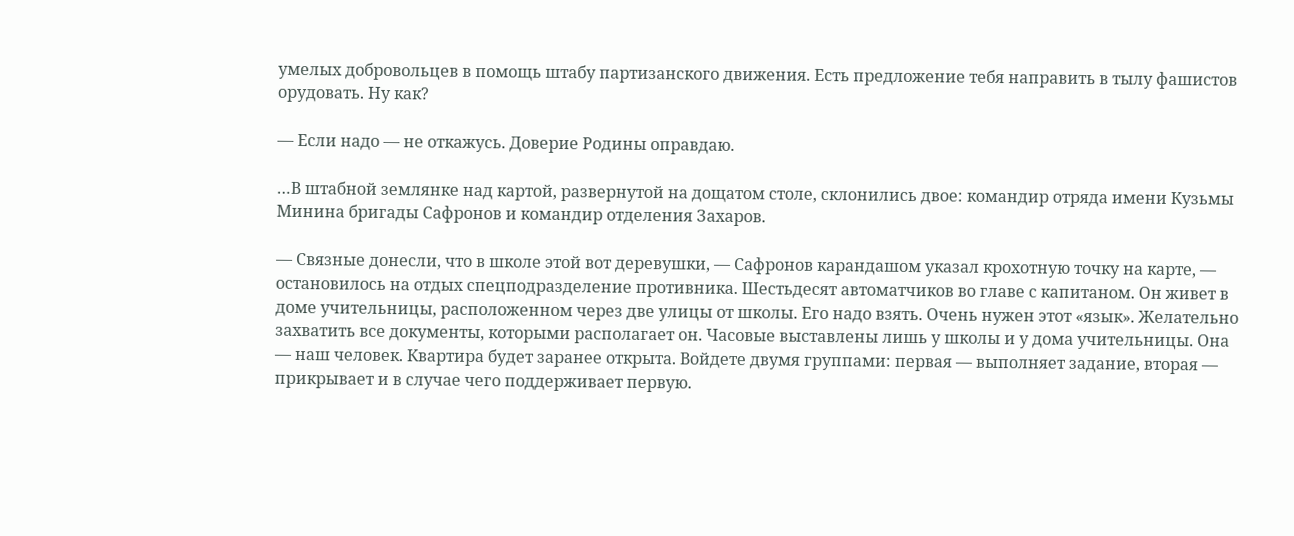умелых добровольцев в помощь штабу партизанского движения. Есть предложение тебя направить в тылу фашистов орудовать. Ну как?

— Если надо — не откажусь. Доверие Родины оправдаю.

…В штабной землянке над картой, развернутой на дощатом столе, склонились двое: командир отряда имени Кузьмы Минина бригады Сафронов и командир отделения Захаров.

— Связные донесли, что в школе этой вот деревушки, — Сафронов карандашом указал крохотную точку на карте, — остановилось на отдых спецподразделение противника. Шестьдесят автоматчиков во главе с капитаном. Он живет в доме учительницы, расположенном через две улицы от школы. Его надо взять. Очень нужен этот «язык». Желательно захватить все документы, которыми располагает он. Часовые выставлены лишь у школы и у дома учительницы. Она — наш человек. Квартира будет заранее открыта. Войдете двумя группами: первая — выполняет задание, вторая — прикрывает и в случае чего поддерживает первую.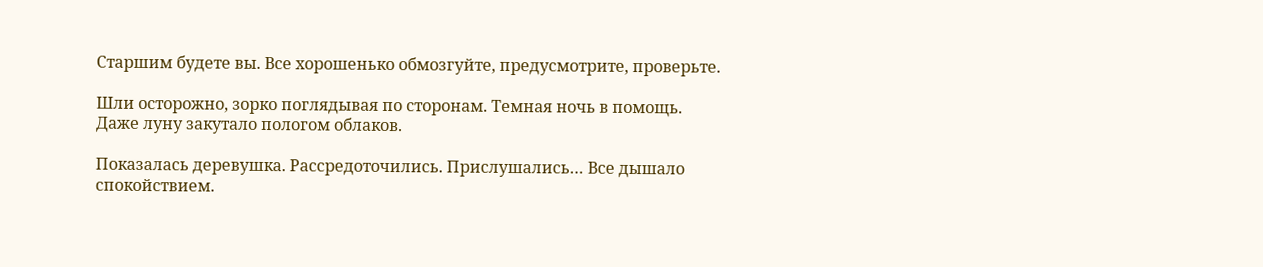Старшим будете вы. Все хорошенько обмозгуйте, предусмотрите, проверьте.

Шли осторожно, зорко поглядывая по сторонам. Темная ночь в помощь. Даже луну закутало пологом облаков.

Показалась деревушка. Рассредоточились. Прислушались… Все дышало спокойствием.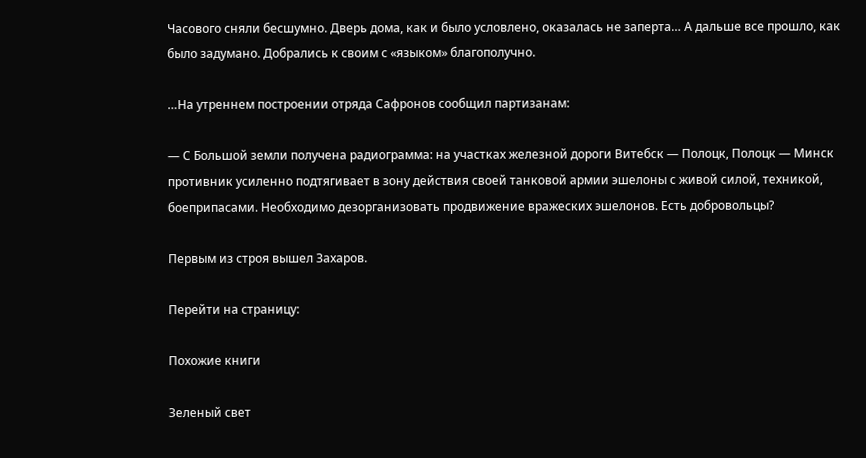Часового сняли бесшумно. Дверь дома, как и было условлено, оказалась не заперта… А дальше все прошло, как было задумано. Добрались к своим с «языком» благополучно.

…На утреннем построении отряда Сафронов сообщил партизанам:

— С Большой земли получена радиограмма: на участках железной дороги Витебск — Полоцк, Полоцк — Минск противник усиленно подтягивает в зону действия своей танковой армии эшелоны с живой силой, техникой, боеприпасами. Необходимо дезорганизовать продвижение вражеских эшелонов. Есть добровольцы?

Первым из строя вышел Захаров.

Перейти на страницу:

Похожие книги

Зеленый свет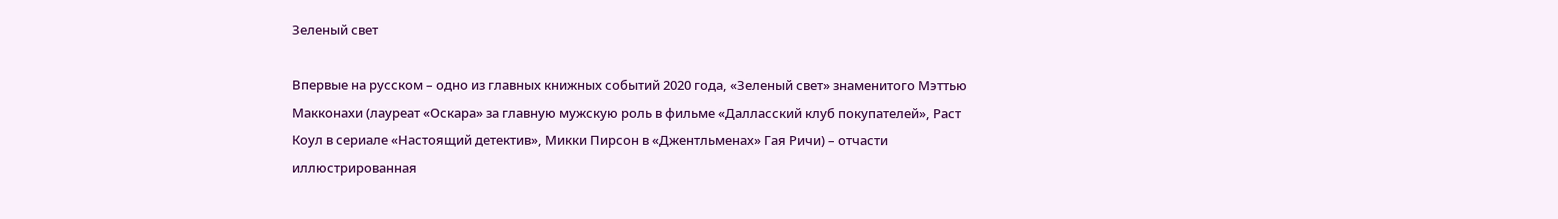Зеленый свет

Впервые на русском – одно из главных книжных событий 2020 года, «Зеленый свет» знаменитого Мэттью Макконахи (лауреат «Оскара» за главную мужскую роль в фильме «Далласский клуб покупателей», Раст Коул в сериале «Настоящий детектив», Микки Пирсон в «Джентльменах» Гая Ричи) – отчасти иллюстрированная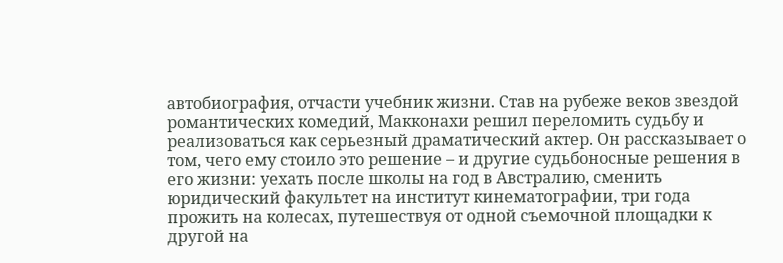автобиография, отчасти учебник жизни. Став на рубеже веков звездой романтических комедий, Макконахи решил переломить судьбу и реализоваться как серьезный драматический актер. Он рассказывает о том, чего ему стоило это решение – и другие судьбоносные решения в его жизни: уехать после школы на год в Австралию, сменить юридический факультет на институт кинематографии, три года прожить на колесах, путешествуя от одной съемочной площадки к другой на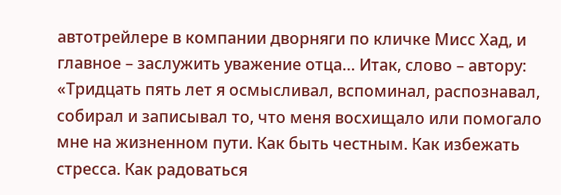автотрейлере в компании дворняги по кличке Мисс Хад, и главное – заслужить уважение отца… Итак, слово – автору: «Тридцать пять лет я осмысливал, вспоминал, распознавал, собирал и записывал то, что меня восхищало или помогало мне на жизненном пути. Как быть честным. Как избежать стресса. Как радоваться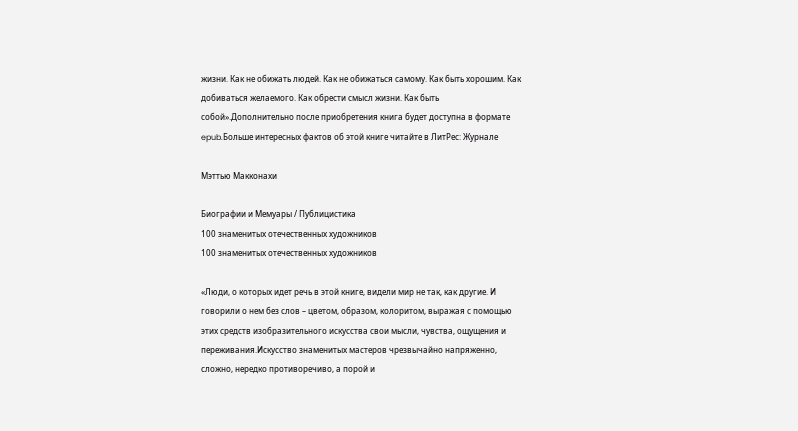жизни. Как не обижать людей. Как не обижаться самому. Как быть хорошим. Как добиваться желаемого. Как обрести смысл жизни. Как быть собой».Дополнительно после приобретения книга будет доступна в формате epub.Больше интересных фактов об этой книге читайте в ЛитРес: Журнале

Мэттью Макконахи

Биографии и Мемуары / Публицистика
100 знаменитых отечественных художников
100 знаменитых отечественных художников

«Люди, о которых идет речь в этой книге, видели мир не так, как другие. И говорили о нем без слов – цветом, образом, колоритом, выражая с помощью этих средств изобразительного искусства свои мысли, чувства, ощущения и переживания.Искусство знаменитых мастеров чрезвычайно напряженно, сложно, нередко противоречиво, а порой и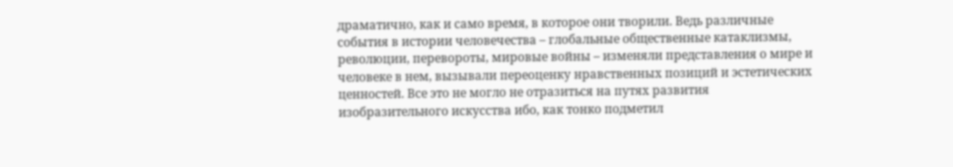драматично, как и само время, в которое они творили. Ведь различные события в истории человечества – глобальные общественные катаклизмы, революции, перевороты, мировые войны – изменяли представления о мире и человеке в нем, вызывали переоценку нравственных позиций и эстетических ценностей. Все это не могло не отразиться на путях развития изобразительного искусства ибо, как тонко подметил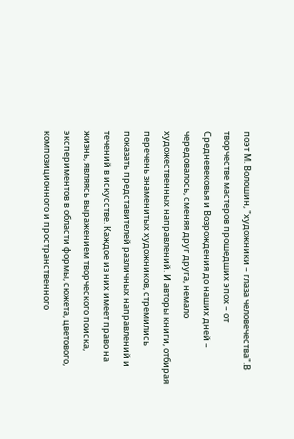поэт М. Волошин, "художники – глаза человечества".В творчестве мастеров прошедших эпох – от Средневековья и Возрождения до наших дней – чередовалось, сменяя друг друга, немало художественных направлений. И авторы книги, отбирая перечень знаменитых художников, стремились показать представителей различных направлений и течений в искусстве. Каждое из них имеет право на жизнь, являясь выражением творческого поиска, экспериментов в области формы, сюжета, цветового, композиционного и пространственного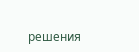решения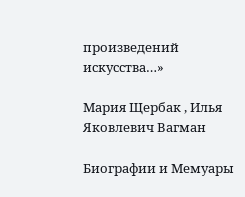произведений искусства…»

Мария Щербак , Илья Яковлевич Вагман

Биографии и Мемуары